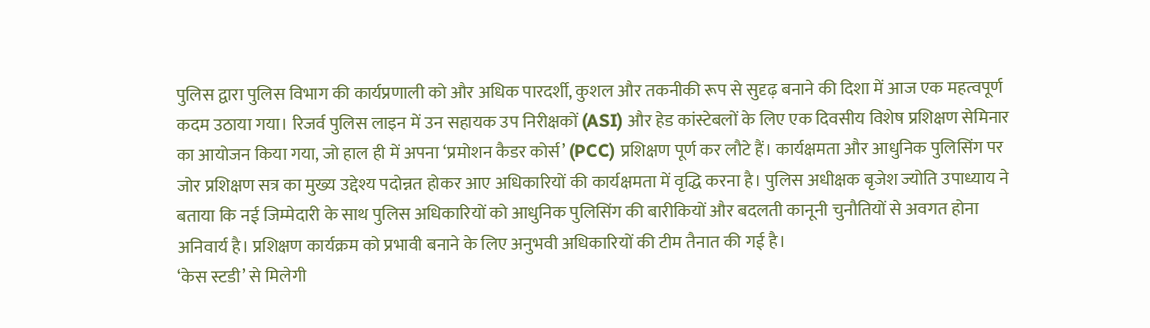पुलिस द्वारा पुलिस विभाग की कार्यप्रणाली को और अधिक पारदर्शी, कुशल और तकनीकी रूप से सुदृढ़ बनाने की दिशा में आज एक महत्वपूर्ण कदम उठाया गया। रिजर्व पुलिस लाइन में उन सहायक उप निरीक्षकों (ASI) और हेड कांस्टेबलों के लिए एक दिवसीय विशेष प्रशिक्षण सेमिनार का आयोजन किया गया, जो हाल ही में अपना ‘प्रमोशन कैडर कोर्स’ (PCC) प्रशिक्षण पूर्ण कर लौटे हैं। कार्यक्षमता और आधुनिक पुलिसिंग पर जोर प्रशिक्षण सत्र का मुख्य उद्देश्य पदोन्नत होकर आए अधिकारियों की कार्यक्षमता में वृद्धि करना है। पुलिस अधीक्षक बृजेश ज्योति उपाध्याय ने बताया कि नई जिम्मेदारी के साथ पुलिस अधिकारियों को आधुनिक पुलिसिंग की बारीकियों और बदलती कानूनी चुनौतियों से अवगत होना अनिवार्य है। प्रशिक्षण कार्यक्रम को प्रभावी बनाने के लिए अनुभवी अधिकारियों की टीम तैनात की गई है।
‘केस स्टडी’ से मिलेगी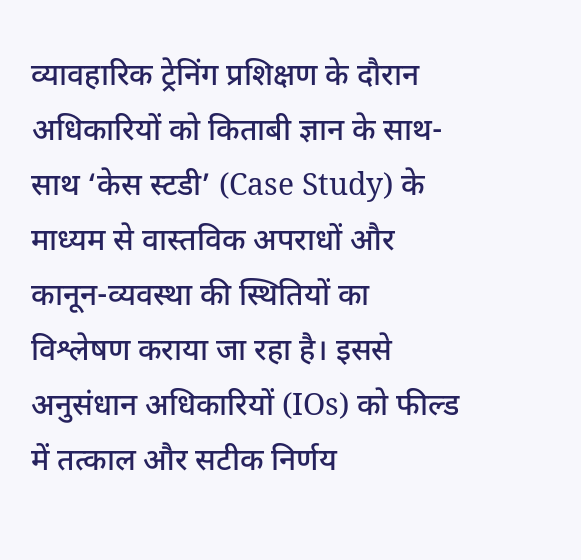व्यावहारिक ट्रेनिंग प्रशिक्षण के दौरान अधिकारियों को किताबी ज्ञान के साथ-साथ ‘केस स्टडी’ (Case Study) के माध्यम से वास्तविक अपराधों और कानून-व्यवस्था की स्थितियों का विश्लेषण कराया जा रहा है। इससे अनुसंधान अधिकारियों (IOs) को फील्ड में तत्काल और सटीक निर्णय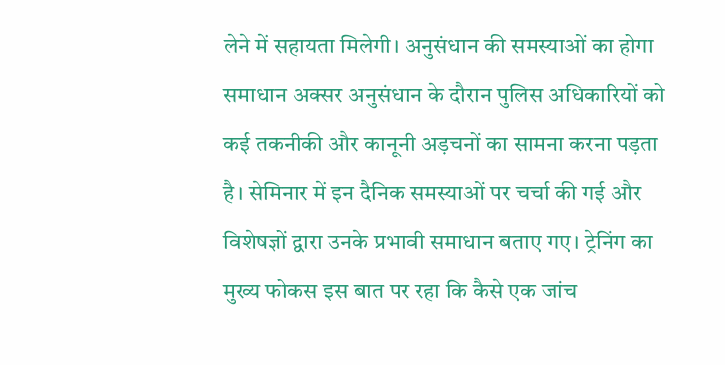लेने में सहायता मिलेगी। अनुसंधान की समस्याओं का होगा समाधान अक्सर अनुसंधान के दौरान पुलिस अधिकारियों को कई तकनीकी और कानूनी अड़चनों का सामना करना पड़ता है। सेमिनार में इन दैनिक समस्याओं पर चर्चा की गई और विशेषज्ञों द्वारा उनके प्रभावी समाधान बताए गए। ट्रेनिंग का मुख्य फोकस इस बात पर रहा कि कैसे एक जांच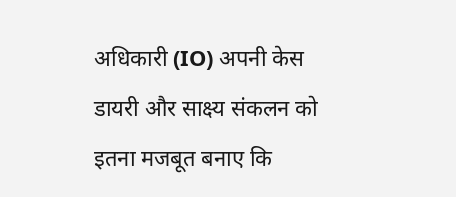अधिकारी (IO) अपनी केस डायरी और साक्ष्य संकलन को इतना मजबूत बनाए कि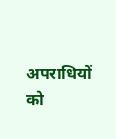अपराधियों को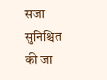सजा सुनिश्चित की जा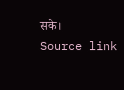सके।
Source link